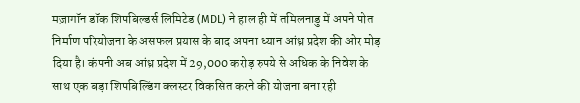मज़ागॉन डॉक शिपबिल्डर्स लिमिटेड (MDL) ने हाल ही में तमिलनाडु में अपने पोत निर्माण परियोजना के असफल प्रयास के बाद अपना ध्यान आंध्र प्रदेश की ओर मोड़ दिया है। कंपनी अब आंध्र प्रदेश में 29,000 करोड़ रुपये से अधिक के निवेश के साथ एक बड़ा शिपबिल्डिंग क्लस्टर विकसित करने की योजना बना रही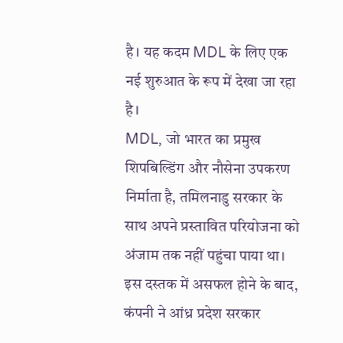है। यह कदम MDL के लिए एक नई शुरुआत के रूप में देखा जा रहा है।
MDL, जो भारत का प्रमुख शिपबिल्डिंग और नौसेना उपकरण निर्माता है, तमिलनाडु सरकार के साथ अपने प्रस्तावित परियोजना को अंजाम तक नहीं पहुंचा पाया था। इस दस्तक में असफल होने के बाद, कंपनी ने आंध्र प्रदेश सरकार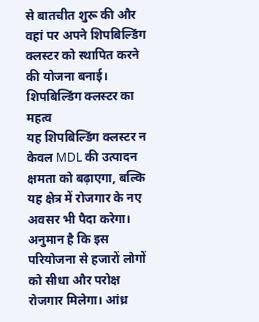से बातचीत शुरू की और वहां पर अपने शिपबिल्डिंग क्लस्टर को स्थापित करने की योजना बनाई।
शिपबिल्डिंग क्लस्टर का महत्व
यह शिपबिल्डिंग क्लस्टर न केवल MDL की उत्पादन क्षमता को बढ़ाएगा, बल्कि यह क्षेत्र में रोजगार के नए अवसर भी पैदा करेगा। अनुमान है कि इस परियोजना से हजारों लोगों को सीधा और परोक्ष रोजगार मिलेगा। आंध्र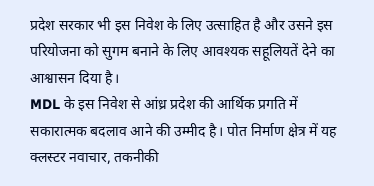प्रदेश सरकार भी इस निवेश के लिए उत्साहित है और उसने इस परियोजना को सुगम बनाने के लिए आवश्यक सहूलियतें देने का आश्वासन दिया है।
MDL के इस निवेश से आंध्र प्रदेश की आर्थिक प्रगति में सकारात्मक बदलाव आने की उम्मीद है। पोत निर्माण क्षेत्र में यह क्लस्टर नवाचार, तकनीकी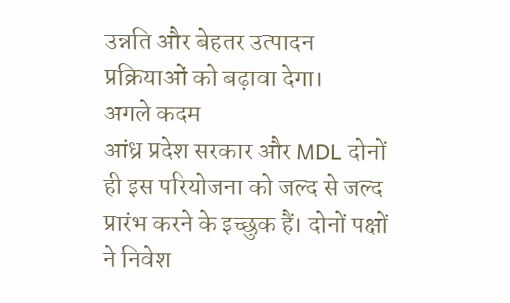उन्नति और बेहतर उत्पादन प्रक्रियाओं को बढ़ावा देगा।
अगले कदम
आंध्र प्रदेश सरकार और MDL दोनों ही इस परियोजना को जल्द से जल्द प्रारंभ करने के इच्छुक हैं। दोनों पक्षों ने निवेश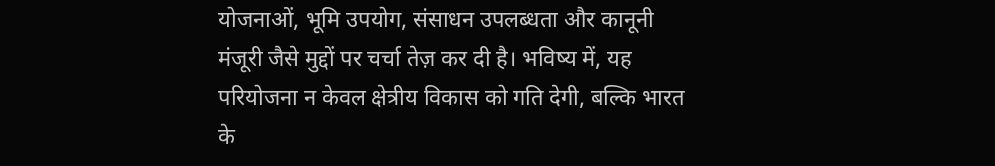योजनाओं, भूमि उपयोग, संसाधन उपलब्धता और कानूनी मंजूरी जैसे मुद्दों पर चर्चा तेज़ कर दी है। भविष्य में, यह परियोजना न केवल क्षेत्रीय विकास को गति देगी, बल्कि भारत के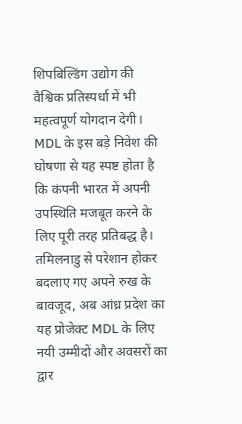शिपबिल्डिंग उद्योग की वैश्विक प्रतिस्पर्धा में भी महत्वपूर्ण योगदान देगी।
MDL के इस बड़े निवेश की घोषणा से यह स्पष्ट होता है कि कंपनी भारत में अपनी उपस्थिति मजबूत करने के लिए पूरी तरह प्रतिबद्ध है। तमिलनाडु से परेशान होकर बदलाए गए अपने रुख के बावजूद, अब आंध्र प्रदेश का यह प्रोजेक्ट MDL के लिए नयी उम्मीदों और अवसरों का द्वार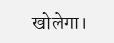खोलेगा।